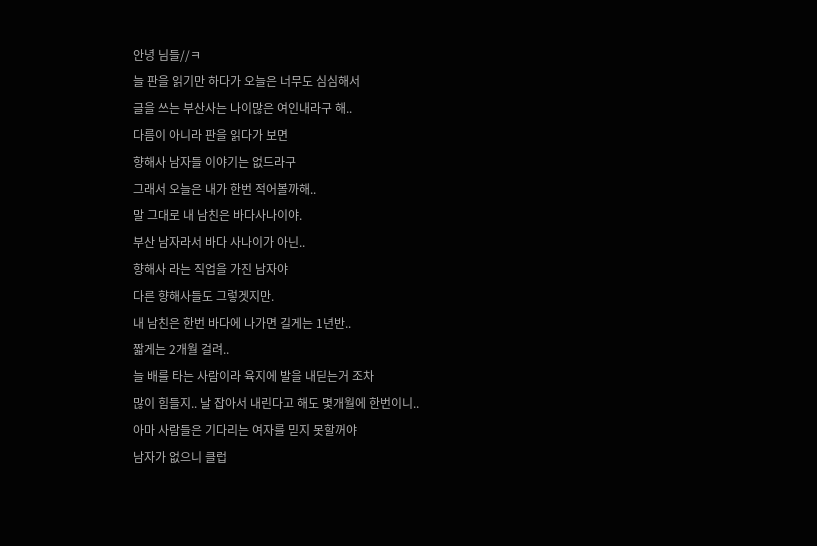안녕 님들//ㅋ
늘 판을 읽기만 하다가 오늘은 너무도 심심해서
글을 쓰는 부산사는 나이많은 여인내라구 해..
다름이 아니라 판을 읽다가 보면
향해사 남자들 이야기는 없드라구
그래서 오늘은 내가 한번 적어볼까해..
말 그대로 내 남친은 바다사나이야.
부산 남자라서 바다 사나이가 아닌..
향해사 라는 직업을 가진 남자야
다른 향해사들도 그렇겟지만.
내 남친은 한번 바다에 나가면 길게는 1년반..
짧게는 2개월 걸려..
늘 배를 타는 사람이라 육지에 발을 내딛는거 조차
많이 힘들지.. 날 잡아서 내린다고 해도 몇개월에 한번이니..
아마 사람들은 기다리는 여자를 믿지 못할꺼야
남자가 없으니 클럽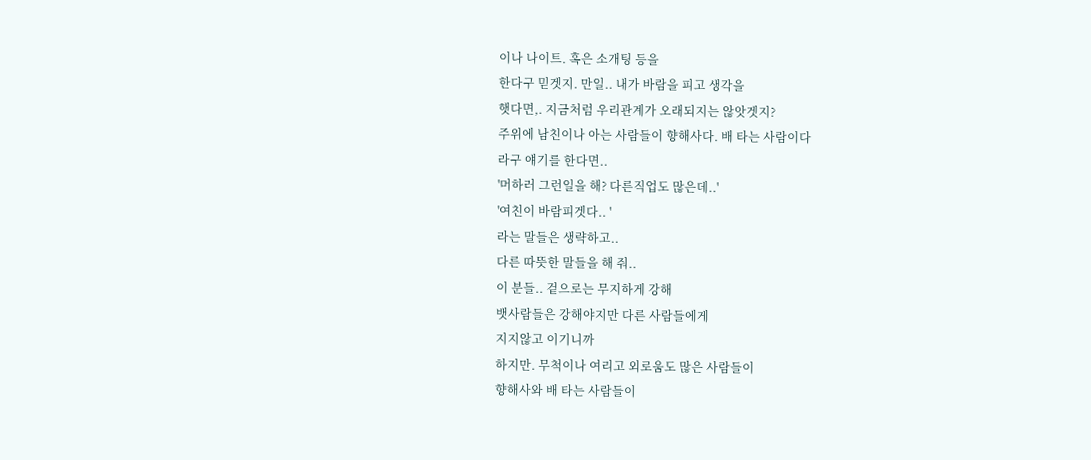이나 나이트. 혹은 소개팅 등을
한다구 믿겟지. 만일.. 내가 바람을 피고 생각을
햇다면,. 지금처럼 우리관계가 오래되지는 않앗겟지?
주위에 남친이나 아는 사람들이 향해사다. 배 타는 사람이다
라구 얘기를 한다면..
'머하러 그런일을 해? 다른직업도 많은데..'
'여친이 바람피겟다.. '
라는 말들은 생략하고..
다른 따뜻한 말들을 해 줘..
이 분들.. 겉으로는 무지하게 강해
뱃사람들은 강해야지만 다른 사람들에게
지지않고 이기니까
하지만. 무척이나 여리고 외로움도 많은 사람들이
향해사와 배 타는 사람들이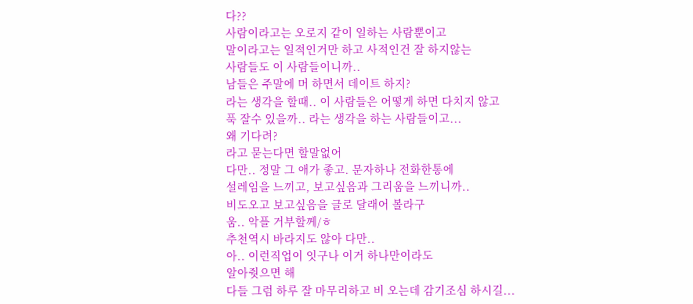다??
사람이라고는 오로지 같이 일하는 사람뿐이고
말이라고는 일적인거만 하고 사적인건 잘 하지않는
사람들도 이 사람들이니까..
남들은 주말에 머 하면서 데이트 하지?
라는 생각을 할때.. 이 사람들은 어떻게 하면 다치지 않고
푹 잘수 있을까.. 라는 생각을 하는 사람들이고...
왜 기다려?
라고 묻는다면 할말없어
다만.. 정말 그 애가 좋고. 문자하나 전화한통에
설레임을 느끼고, 보고싶음과 그리움을 느끼니까..
비도오고 보고싶음을 글로 달래어 볼라구
움.. 악플 거부할께/ㅎ
추천역시 바라지도 않아 다만..
아.. 이런직업이 잇구나 이거 하나만이라도
알아줫으면 해
다들 그럼 하루 잘 마무리하고 비 오는데 감기조심 하시길...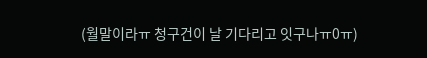(월말이라ㅠ 청구건이 날 기다리고 잇구나ㅠ0ㅠ)